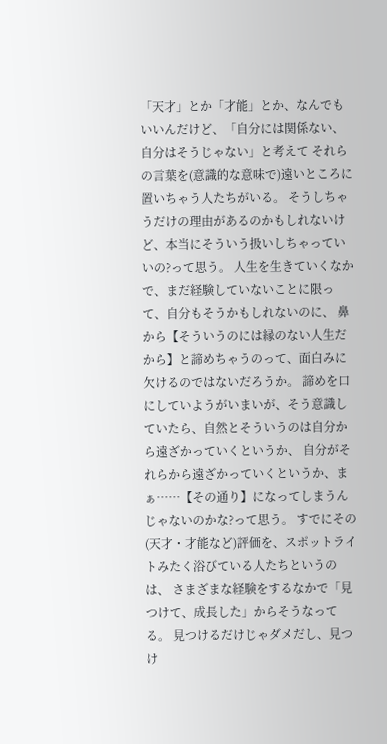「天才」とか「才能」とか、なんでもいいんだけど、「自分には関係ない、自分はそうじゃない」と考えて それらの言葉を(意識的な意味で)遠いところに置いちゃう人たちがいる。 そうしちゃうだけの理由があるのかもしれないけど、本当にそういう扱いしちゃっていいの?って思う。 人生を生きていくなかで、まだ経験していないことに限って、自分もそうかもしれないのに、 鼻から【そういうのには縁のない人生だから】と諦めちゃうのって、面白みに欠けるのではないだろうか。 諦めを口にしていようがいまいが、そう意識していたら、自然とそういうのは自分から遠ざかっていくというか、 自分がそれらから遠ざかっていくというか、まぁ……【その通り】になってしまうんじゃないのかな?って思う。 すでにその(天才・才能など)評価を、スポットライトみたく浴びている人たちというのは、 さまざまな経験をするなかで「見つけて、成長した」からそうなってる。 見つけるだけじゃダメだし、見つけ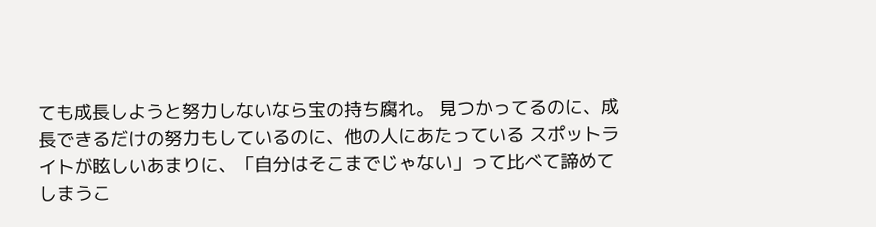ても成長しようと努力しないなら宝の持ち腐れ。 見つかってるのに、成長できるだけの努力もしているのに、他の人にあたっている スポットライトが眩しいあまりに、「自分はそこまでじゃない」って比べて諦めてしまうこ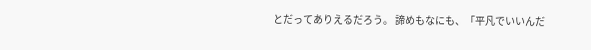とだってありえるだろう。 諦めもなにも、「平凡でいいんだ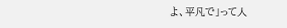よ、平凡で」って人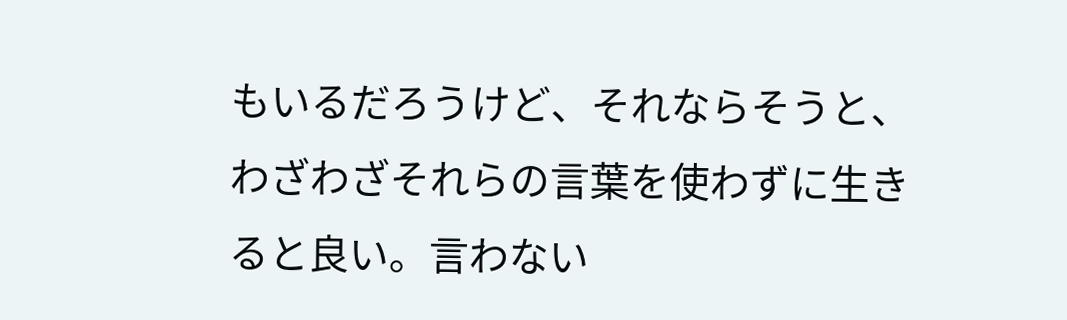もいるだろうけど、それならそうと、 わざわざそれらの言葉を使わずに生きると良い。言わない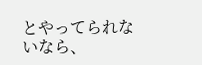とやってられないなら、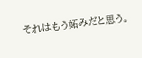それはもう妬みだと思う。